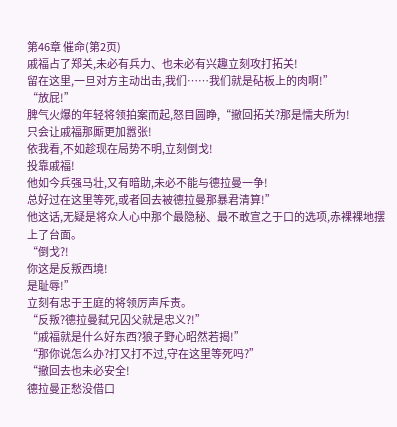第46章 催命(第2页)
戚福占了郑关,未必有兵力、也未必有兴趣立刻攻打拓关!
留在这里,一旦对方主动出击,我们……我们就是砧板上的肉啊!”
“放屁!”
脾气火爆的年轻将领拍案而起,怒目圆睁,“撤回拓关?那是懦夫所为!
只会让戚福那厮更加嚣张!
依我看,不如趁现在局势不明,立刻倒戈!
投靠戚福!
他如今兵强马壮,又有暗助,未必不能与德拉曼一争!
总好过在这里等死,或者回去被德拉曼那暴君清算!”
他这话,无疑是将众人心中那个最隐秘、最不敢宣之于口的选项,赤裸裸地摆上了台面。
“倒戈?!
你这是反叛西境!
是耻辱!”
立刻有忠于王庭的将领厉声斥责。
“反叛?德拉曼弑兄囚父就是忠义?!”
“戚福就是什么好东西?狼子野心昭然若揭!”
“那你说怎么办?打又打不过,守在这里等死吗?”
“撤回去也未必安全!
德拉曼正愁没借口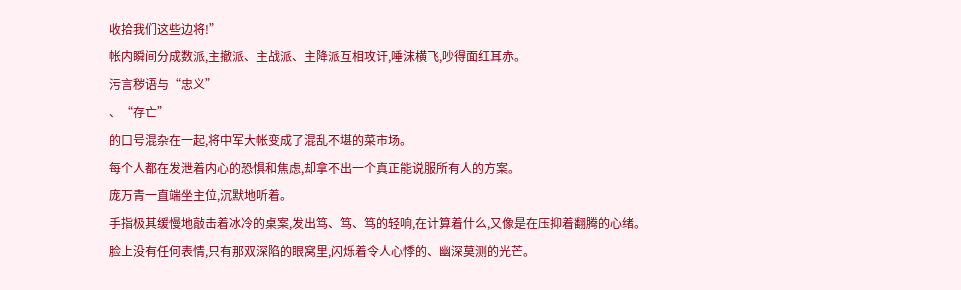收拾我们这些边将!”
帐内瞬间分成数派,主撤派、主战派、主降派互相攻讦,唾沫横飞,吵得面红耳赤。
污言秽语与“忠义”
、“存亡”
的口号混杂在一起,将中军大帐变成了混乱不堪的菜市场。
每个人都在发泄着内心的恐惧和焦虑,却拿不出一个真正能说服所有人的方案。
庞万青一直端坐主位,沉默地听着。
手指极其缓慢地敲击着冰冷的桌案,发出笃、笃、笃的轻响,在计算着什么,又像是在压抑着翻腾的心绪。
脸上没有任何表情,只有那双深陷的眼窝里,闪烁着令人心悸的、幽深莫测的光芒。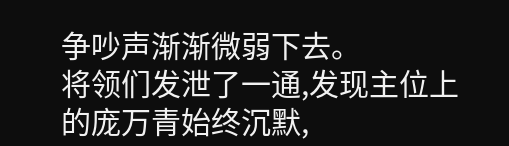争吵声渐渐微弱下去。
将领们发泄了一通,发现主位上的庞万青始终沉默,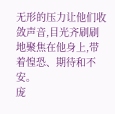无形的压力让他们收敛声音,目光齐刷刷地聚焦在他身上,带着惶恐、期待和不安。
庞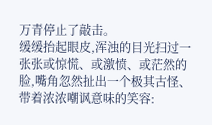万青停止了敲击。
缓缓抬起眼皮,浑浊的目光扫过一张张或惊慌、或激愤、或茫然的脸,嘴角忽然扯出一个极其古怪、带着浓浓嘲讽意味的笑容: